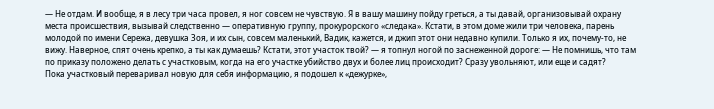— Не отдам. И вообще, я в лесу три часа провел, я ног совсем не чувствую. Я в вашу машину пойду греться, а ты давай, организовывай охрану места происшествия, вызывай следственно — оперативную группу, прокурорского «следака». Кстати, в этом доме жили три человека, парень молодой по имени Сережа, девушка Зоя, и их сын, совсем маленький, Вадик, кажется, и джип этот они недавно купили. Только я их, почему-то, не вижу. Наверное, спят очень крепко, а ты как думаешь? Кстати, этот участок твой? — я топнул ногой по заснеженной дороге: — Не помнишь, что там по приказу положено делать с участковым, когда на его участке убийство двух и более лиц происходит? Сразу увольняют, или еще и садят?
Пока участковый переваривал новую для себя информацию, я подошел к «дежурке»,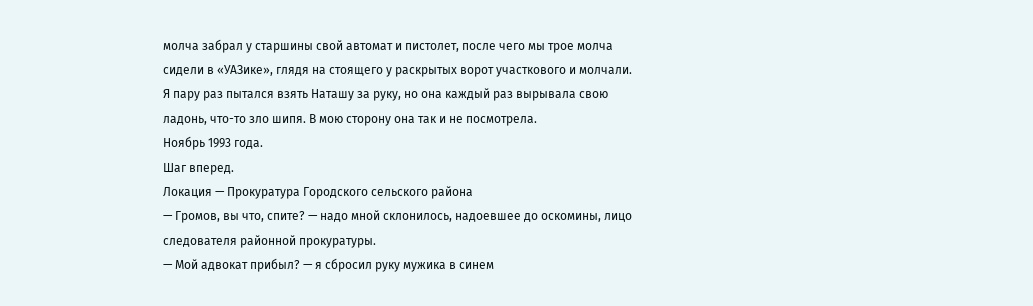молча забрал у старшины свой автомат и пистолет, после чего мы трое молча сидели в «УАЗике», глядя на стоящего у раскрытых ворот участкового и молчали. Я пару раз пытался взять Наташу за руку, но она каждый раз вырывала свою ладонь, что-то зло шипя. В мою сторону она так и не посмотрела.
Ноябрь 1993 года.
Шаг вперед.
Локация — Прокуратура Городского сельского района
— Громов, вы что, спите? — надо мной склонилось, надоевшее до оскомины, лицо следователя районной прокуратуры.
— Мой адвокат прибыл? — я сбросил руку мужика в синем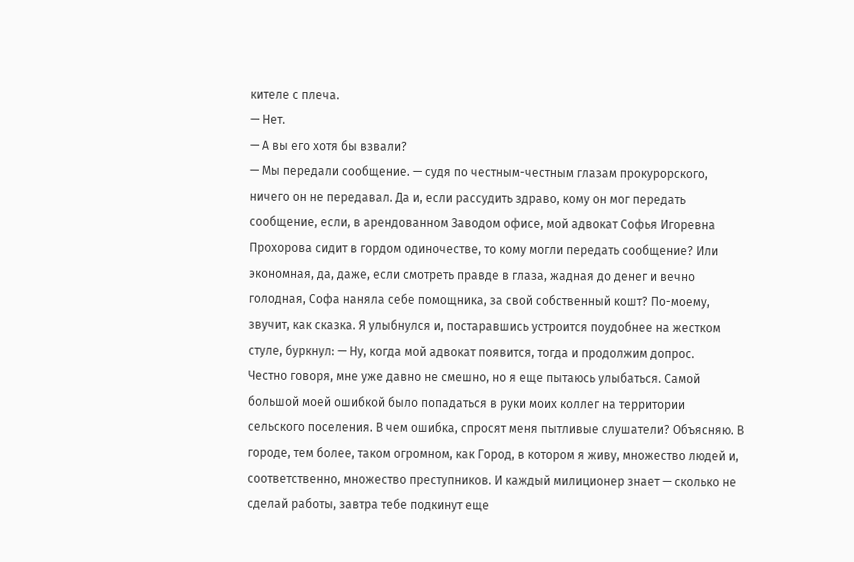кителе с плеча.
— Нет.
— А вы его хотя бы взвали?
— Мы передали сообщение. — судя по честным-честным глазам прокурорского, ничего он не передавал. Да и, если рассудить здраво, кому он мог передать сообщение, если, в арендованном Заводом офисе, мой адвокат Софья Игоревна Прохорова сидит в гордом одиночестве, то кому могли передать сообщение? Или экономная, да, даже, если смотреть правде в глаза, жадная до денег и вечно голодная, Софа наняла себе помощника, за свой собственный кошт? По-моему, звучит, как сказка. Я улыбнулся и, постаравшись устроится поудобнее на жестком стуле, буркнул: — Ну, когда мой адвокат появится, тогда и продолжим допрос.
Честно говоря, мне уже давно не смешно, но я еще пытаюсь улыбаться. Самой большой моей ошибкой было попадаться в руки моих коллег на территории сельского поселения. В чем ошибка, спросят меня пытливые слушатели? Объясняю. В городе, тем более, таком огромном, как Город, в котором я живу, множество людей и, соответственно, множество преступников. И каждый милиционер знает — сколько не сделай работы, завтра тебе подкинут еще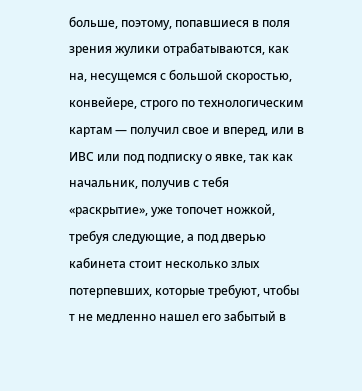больше, поэтому, попавшиеся в поля зрения жулики отрабатываются, как на, несущемся с большой скоростью, конвейере, строго по технологическим картам — получил свое и вперед, или в ИВС или под подписку о явке, так как начальник, получив с тебя «раскрытие», уже топочет ножкой, требуя следующие, а под дверью кабинета стоит несколько злых потерпевших, которые требуют, чтобы т не медленно нашел его забытый в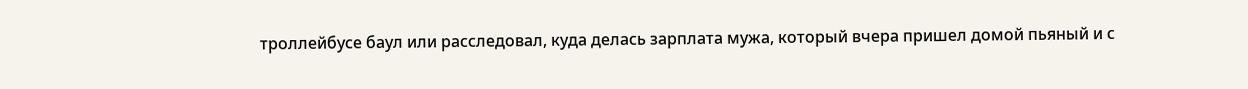троллейбусе баул или расследовал, куда делась зарплата мужа, который вчера пришел домой пьяный и с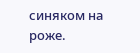синяком на роже.